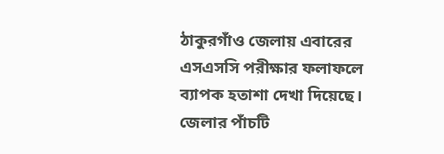ঠাকুরগাঁও জেলায় এবারের এসএসসি পরীক্ষার ফলাফলে ব্যাপক হতাশা দেখা দিয়েছে। জেলার পাঁচটি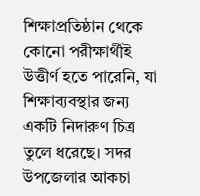শিক্ষাপ্রতিষ্ঠান থেকে কোনো পরীক্ষার্থীই উত্তীর্ণ হতে পারেনি, যা শিক্ষাব্যবস্থার জন্য একটি নিদারুণ চিত্র তুলে ধরেছে। সদর উপজেলার আকচা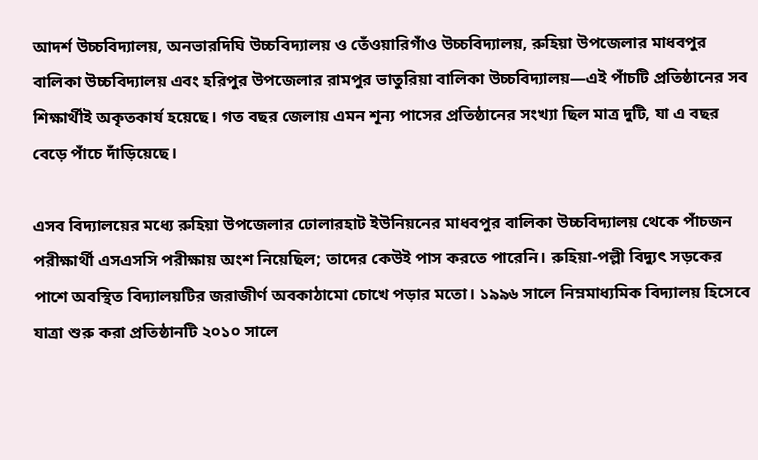আদর্শ উচ্চবিদ্যালয়, অনভারদিঘি উচ্চবিদ্যালয় ও তেঁওয়ারিগাঁও উচ্চবিদ্যালয়, রুহিয়া উপজেলার মাধবপুর বালিকা উচ্চবিদ্যালয় এবং হরিপুর উপজেলার রামপুর ভাতুরিয়া বালিকা উচ্চবিদ্যালয়—এই পাঁচটি প্রতিষ্ঠানের সব শিক্ষার্থীই অকৃতকার্য হয়েছে। গত বছর জেলায় এমন শূন্য পাসের প্রতিষ্ঠানের সংখ্যা ছিল মাত্র দুটি, যা এ বছর বেড়ে পাঁচে দাঁড়িয়েছে।

এসব বিদ্যালয়ের মধ্যে রুহিয়া উপজেলার ঢোলারহাট ইউনিয়নের মাধবপুর বালিকা উচ্চবিদ্যালয় থেকে পাঁচজন পরীক্ষার্থী এসএসসি পরীক্ষায় অংশ নিয়েছিল; তাদের কেউই পাস করতে পারেনি। রুহিয়া-পল্লী বিদ্যুৎ সড়কের পাশে অবস্থিত বিদ্যালয়টির জরাজীর্ণ অবকাঠামো চোখে পড়ার মতো। ১৯৯৬ সালে নিম্নমাধ্যমিক বিদ্যালয় হিসেবে যাত্রা শুরু করা প্রতিষ্ঠানটি ২০১০ সালে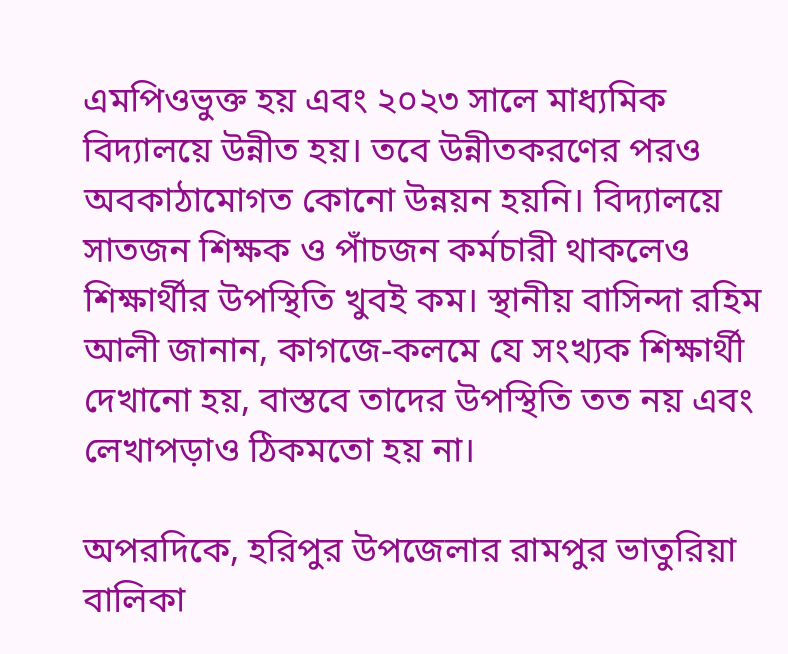এমপিওভুক্ত হয় এবং ২০২৩ সালে মাধ্যমিক বিদ্যালয়ে উন্নীত হয়। তবে উন্নীতকরণের পরও অবকাঠামোগত কোনো উন্নয়ন হয়নি। বিদ্যালয়ে সাতজন শিক্ষক ও পাঁচজন কর্মচারী থাকলেও শিক্ষার্থীর উপস্থিতি খুবই কম। স্থানীয় বাসিন্দা রহিম আলী জানান, কাগজে-কলমে যে সংখ্যক শিক্ষার্থী দেখানো হয়, বাস্তবে তাদের উপস্থিতি তত নয় এবং লেখাপড়াও ঠিকমতো হয় না।

অপরদিকে, হরিপুর উপজেলার রামপুর ভাতুরিয়া বালিকা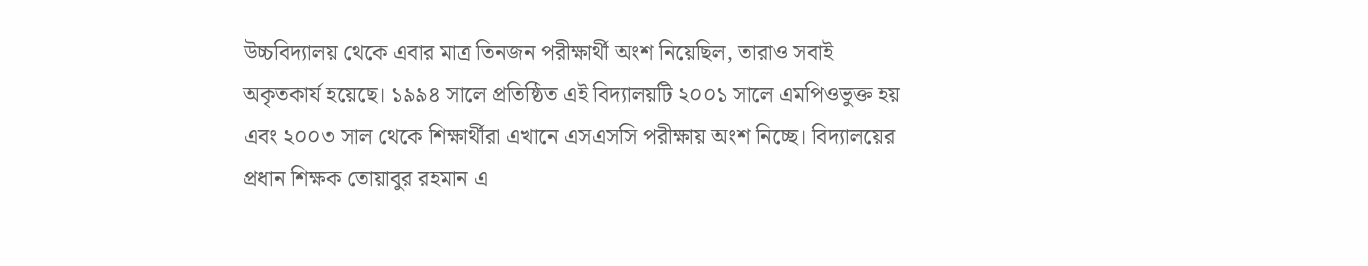উচ্চবিদ্যালয় থেকে এবার মাত্র তিনজন পরীক্ষার্থী অংশ নিয়েছিল, তারাও সবাই অকৃতকার্য হয়েছে। ১৯৯৪ সালে প্রতিষ্ঠিত এই বিদ্যালয়টি ২০০১ সালে এমপিওভুক্ত হয় এবং ২০০৩ সাল থেকে শিক্ষার্থীরা এখানে এসএসসি পরীক্ষায় অংশ নিচ্ছে। বিদ্যালয়ের প্রধান শিক্ষক তোয়াবুর রহমান এ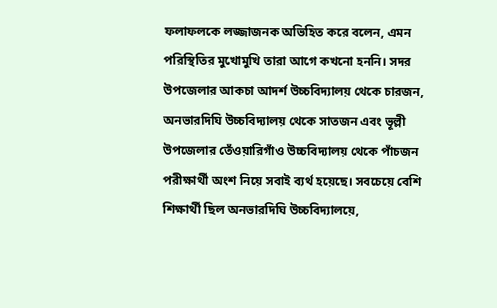ফলাফলকে লজ্জাজনক অভিহিত করে বলেন, এমন পরিস্থিতির মুখোমুখি তারা আগে কখনো হননি। সদর উপজেলার আকচা আদর্শ উচ্চবিদ্যালয় থেকে চারজন, অনভারদিঘি উচ্চবিদ্যালয় থেকে সাতজন এবং ভূল্লী উপজেলার তেঁওয়ারিগাঁও উচ্চবিদ্যালয় থেকে পাঁচজন পরীক্ষার্থী অংশ নিয়ে সবাই ব্যর্থ হয়েছে। সবচেয়ে বেশি শিক্ষার্থী ছিল অনভারদিঘি উচ্চবিদ্যালয়ে,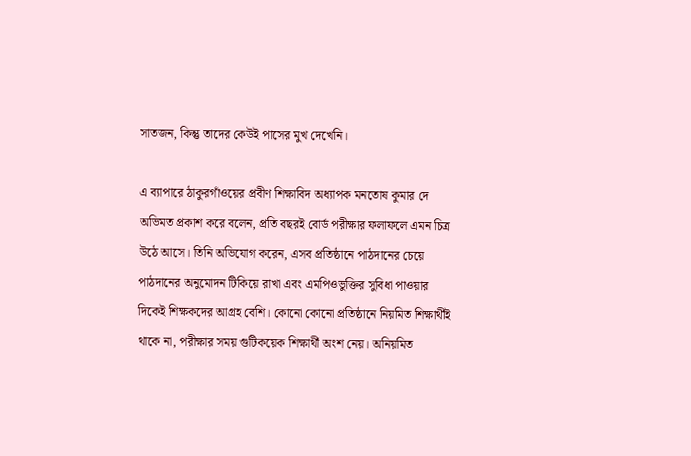সাতজন, কিন্তু তাদের কেউই পাসের মুখ দেখেনি।

এ ব্যাপারে ঠাকুরগাঁওয়ের প্রবীণ শিক্ষাবিদ অধ্যাপক মনতোষ কুমার দে অভিমত প্রকাশ করে বলেন, প্রতি বছরই বোর্ড পরীক্ষার ফলাফলে এমন চিত্র উঠে আসে। তিনি অভিযোগ করেন, এসব প্রতিষ্ঠানে পাঠদানের চেয়ে পাঠদানের অনুমোদন টিকিয়ে রাখা এবং এমপিওভুক্তির সুবিধা পাওয়ার দিকেই শিক্ষকদের আগ্রহ বেশি। কোনো কোনো প্রতিষ্ঠানে নিয়মিত শিক্ষার্থীই থাকে না, পরীক্ষার সময় গুটিকয়েক শিক্ষার্থী অংশ নেয়। অনিয়মিত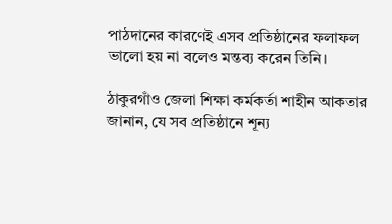পাঠদানের কারণেই এসব প্রতিষ্ঠানের ফলাফল ভালো হয় না বলেও মন্তব্য করেন তিনি।

ঠাকুরগাঁও জেলা শিক্ষা কর্মকর্তা শাহীন আকতার জানান, যে সব প্রতিষ্ঠানে শূন্য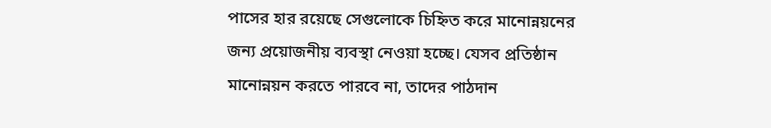পাসের হার রয়েছে সেগুলোকে চিহ্নিত করে মানোন্নয়নের জন্য প্রয়োজনীয় ব্যবস্থা নেওয়া হচ্ছে। যেসব প্রতিষ্ঠান মানোন্নয়ন করতে পারবে না, তাদের পাঠদান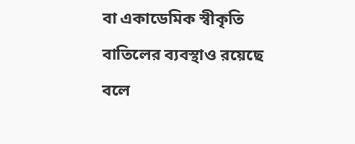বা একাডেমিক স্বীকৃতি বাতিলের ব্যবস্থাও রয়েছে বলে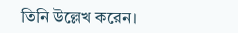তিনি উল্লেখ করেন।